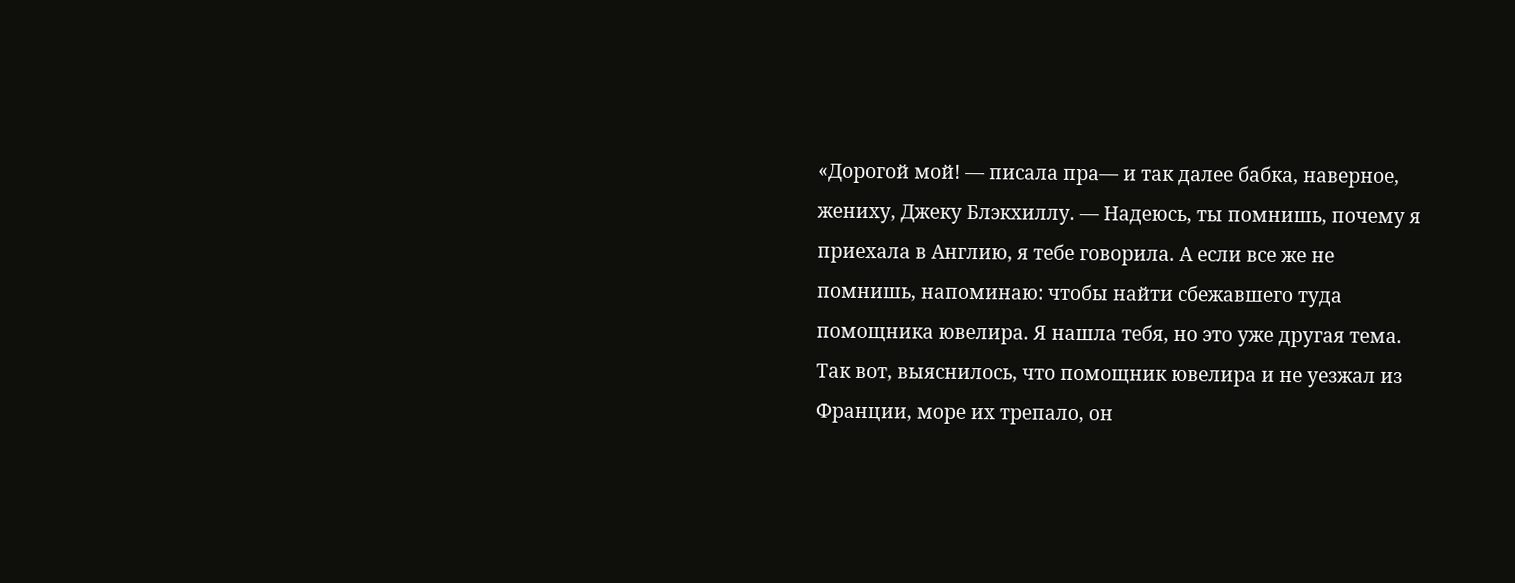«Дорогой мой! — писала пра— и так далее бабка, наверное, жениху, Джеку Блэкхиллу. — Надеюсь, ты помнишь, почему я приехала в Англию, я тебе говорила. А если все же не помнишь, напоминаю: чтобы найти сбежавшего туда помощника ювелира. Я нашла тебя, но это уже другая тема. Так вот, выяснилось, что помощник ювелира и не уезжал из Франции, море их трепало, он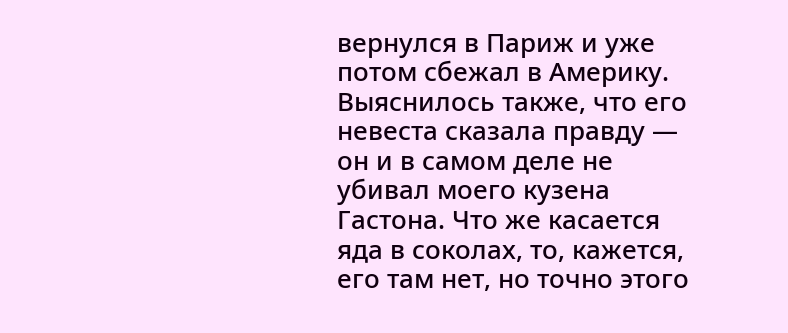вернулся в Париж и уже потом сбежал в Америку. Выяснилось также, что его невеста сказала правду — он и в самом деле не убивал моего кузена Гастона. Что же касается яда в соколах, то, кажется, его там нет, но точно этого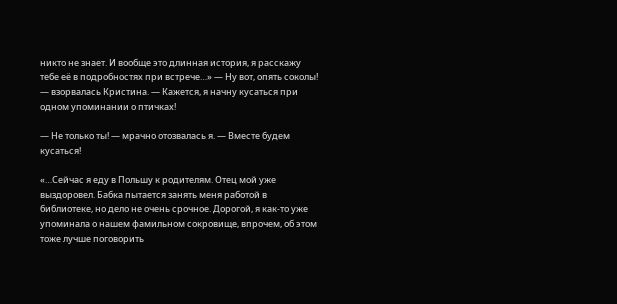никто не знает. И вообще это длинная история, я расскажу тебе её в подробностях при встрече…» — Ну вот, опять соколы! — взорвалась Кристина. — Кажется, я начну кусаться при одном упоминании о птичках!

— Не только ты! — мрачно отозвалась я. — Вместе будем кусаться!

«…Сейчас я еду в Польшу к родителям. Отец мой уже выздоровел. Бабка пытается занять меня работой в библиотеке, но дело не очень срочное. Дорогой, я как-то уже упоминала о нашем фамильном сокровище, впрочем, об этом тоже лучше поговорить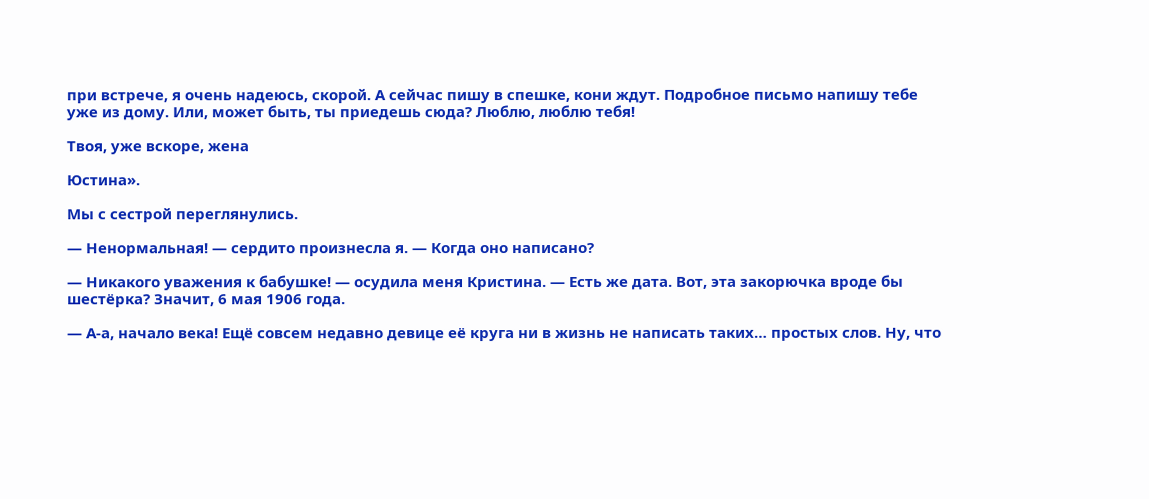при встрече, я очень надеюсь, скорой. А сейчас пишу в спешке, кони ждут. Подробное письмо напишу тебе уже из дому. Или, может быть, ты приедешь сюда? Люблю, люблю тебя!

Твоя, уже вскоре, жена

Юстина».

Мы с сестрой переглянулись.

— Ненормальная! — сердито произнесла я. — Когда оно написано?

— Никакого уважения к бабушке! — осудила меня Кристина. — Есть же дата. Вот, эта закорючка вроде бы шестёрка? Значит, 6 мая 1906 года.

— А-а, начало века! Ещё совсем недавно девице её круга ни в жизнь не написать таких… простых слов. Ну, что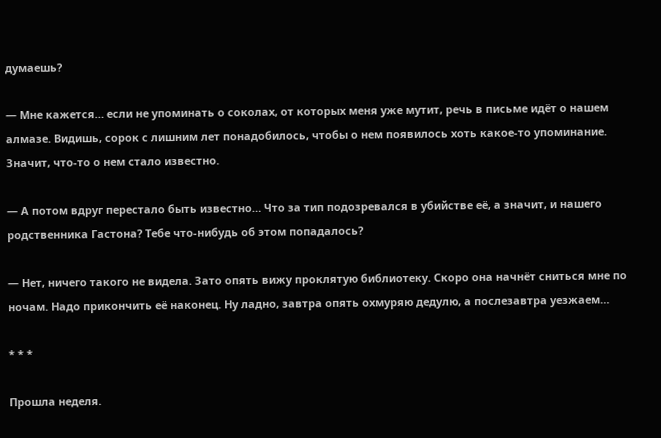думаешь?

— Мне кажется… если не упоминать о соколах, от которых меня уже мутит, речь в письме идёт о нашем алмазе. Видишь, сорок с лишним лет понадобилось, чтобы о нем появилось хоть какое-то упоминание. Значит, что-то о нем стало известно.

— А потом вдруг перестало быть известно… Что за тип подозревался в убийстве её, а значит, и нашего родственника Гастона? Тебе что-нибудь об этом попадалось?

— Нет, ничего такого не видела. Зато опять вижу проклятую библиотеку. Скоро она начнёт сниться мне по ночам. Надо прикончить её наконец. Ну ладно, завтра опять охмуряю дедулю, а послезавтра уезжаем…

* * *

Прошла неделя.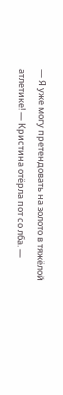— Я уже могу претендовать на золото в тяжёлой атлетике! — Кристина отёрла пот со лба. —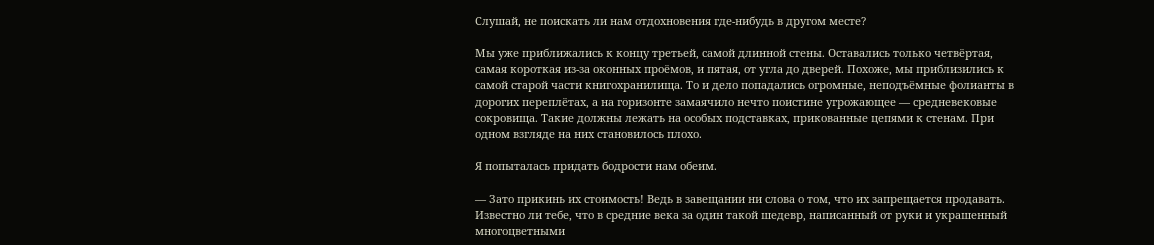Слушай, не поискать ли нам отдохновения где-нибудь в другом месте?

Мы уже приближались к концу третьей, самой длинной стены. Оставались только четвёртая, самая короткая из-за оконных проёмов, и пятая, от угла до дверей. Похоже, мы приблизились к самой старой части книгохранилища. То и дело попадались огромные, неподъёмные фолианты в дорогих переплётах, а на горизонте замаячило нечто поистине угрожающее — средневековые сокровища. Такие должны лежать на особых подставках, прикованные цепями к стенам. При одном взгляде на них становилось плохо.

Я попыталась придать бодрости нам обеим.

— Зато прикинь их стоимость! Ведь в завещании ни слова о том, что их запрещается продавать. Известно ли тебе, что в средние века за один такой шедевр, написанный от руки и украшенный многоцветными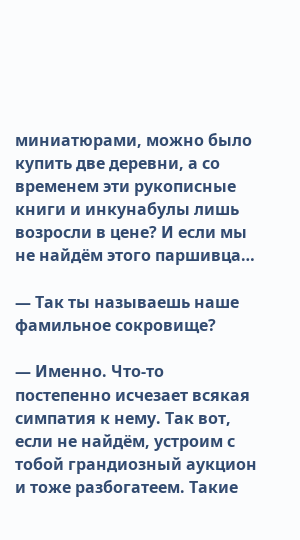миниатюрами, можно было купить две деревни, а со временем эти рукописные книги и инкунабулы лишь возросли в цене? И если мы не найдём этого паршивца…

— Так ты называешь наше фамильное сокровище?

— Именно. Что-то постепенно исчезает всякая симпатия к нему. Так вот, если не найдём, устроим с тобой грандиозный аукцион и тоже разбогатеем. Такие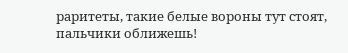раритеты, такие белые вороны тут стоят, пальчики оближешь!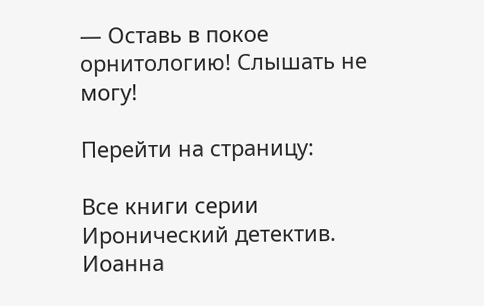— Оставь в покое орнитологию! Слышать не могу!

Перейти на страницу:

Все книги серии Иронический детектив. Иоанна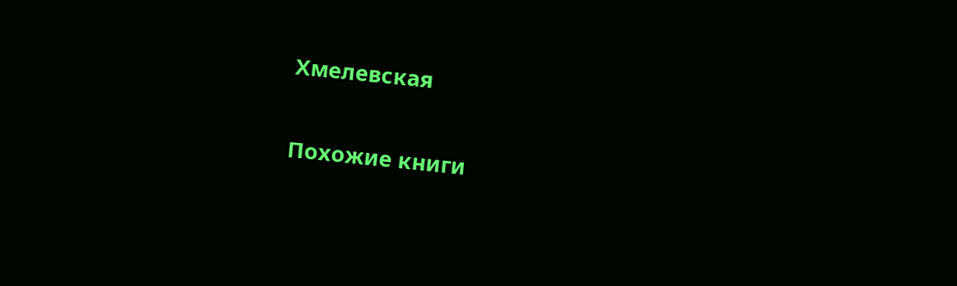Хмелевская

Похожие книги